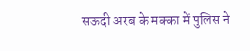सऊदी अरब के मक्का में पुलिस ने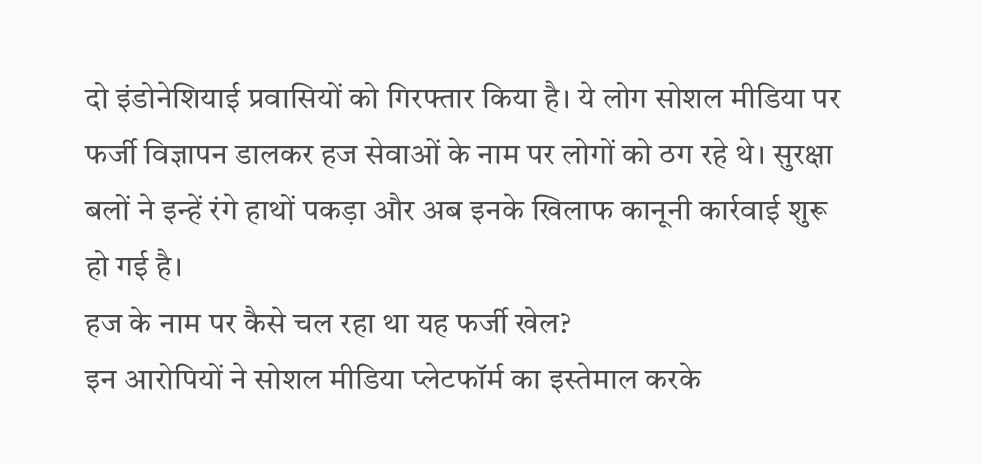दो इंडोनेशियाई प्रवासियों को गिरफ्तार किया है। ये लोग सोशल मीडिया पर फर्जी विज्ञापन डालकर हज सेवाओं के नाम पर लोगों को ठग रहे थे। सुरक्षा बलों ने इन्हें रंगे हाथों पकड़ा और अब इनके खिलाफ कानूनी कार्रवाई शुरू हो गई है।
हज के नाम पर कैसे चल रहा था यह फर्जी खेल?
इन आरोपियों ने सोशल मीडिया प्लेटफॉर्म का इस्तेमाल करके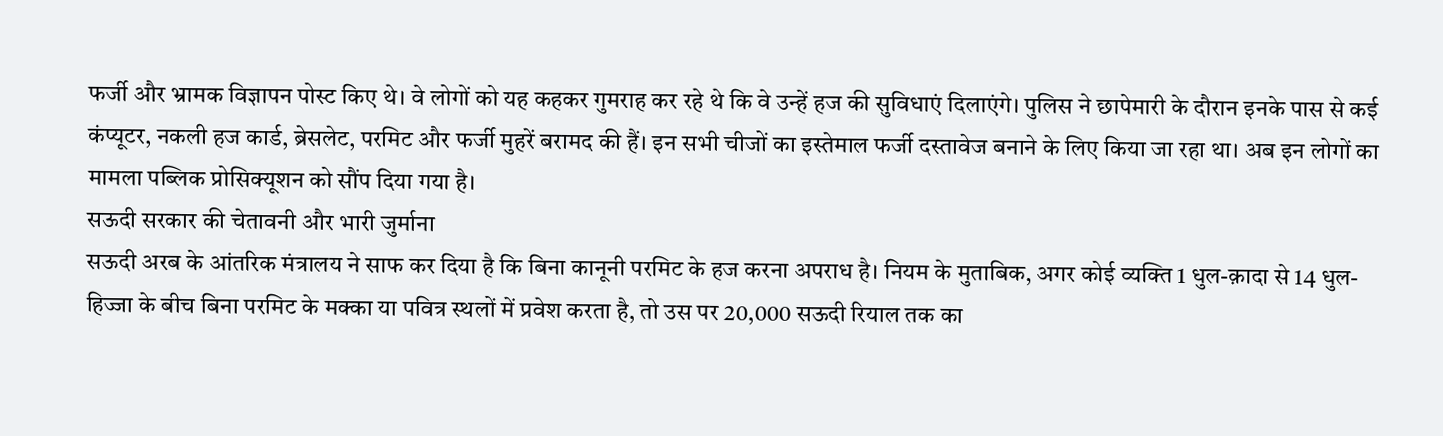फर्जी और भ्रामक विज्ञापन पोस्ट किए थे। वे लोगों को यह कहकर गुमराह कर रहे थे कि वे उन्हें हज की सुविधाएं दिलाएंगे। पुलिस ने छापेमारी के दौरान इनके पास से कई कंप्यूटर, नकली हज कार्ड, ब्रेसलेट, परमिट और फर्जी मुहरें बरामद की हैं। इन सभी चीजों का इस्तेमाल फर्जी दस्तावेज बनाने के लिए किया जा रहा था। अब इन लोगों का मामला पब्लिक प्रोसिक्यूशन को सौंप दिया गया है।
सऊदी सरकार की चेतावनी और भारी जुर्माना
सऊदी अरब के आंतरिक मंत्रालय ने साफ कर दिया है कि बिना कानूनी परमिट के हज करना अपराध है। नियम के मुताबिक, अगर कोई व्यक्ति 1 धुल-क़ादा से 14 धुल-हिज्जा के बीच बिना परमिट के मक्का या पवित्र स्थलों में प्रवेश करता है, तो उस पर 20,000 सऊदी रियाल तक का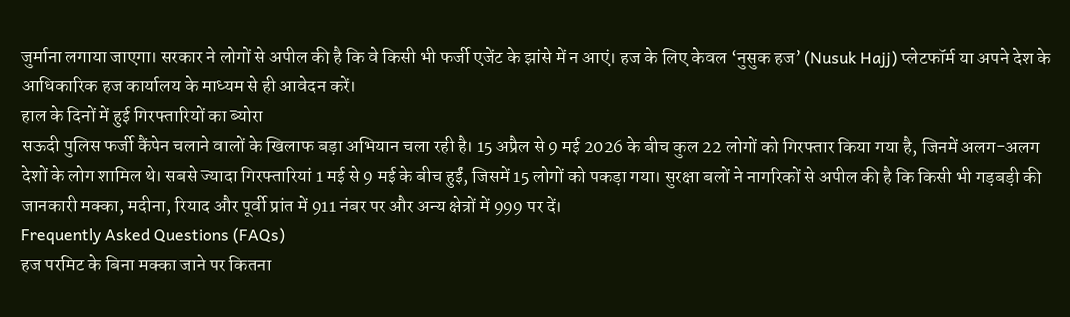जुर्माना लगाया जाएगा। सरकार ने लोगों से अपील की है कि वे किसी भी फर्जी एजेंट के झांसे में न आएं। हज के लिए केवल ‘नुसुक हज’ (Nusuk Hajj) प्लेटफॉर्म या अपने देश के आधिकारिक हज कार्यालय के माध्यम से ही आवेदन करें।
हाल के दिनों में हुई गिरफ्तारियों का ब्योरा
सऊदी पुलिस फर्जी कैंपेन चलाने वालों के खिलाफ बड़ा अभियान चला रही है। 15 अप्रैल से 9 मई 2026 के बीच कुल 22 लोगों को गिरफ्तार किया गया है, जिनमें अलग-अलग देशों के लोग शामिल थे। सबसे ज्यादा गिरफ्तारियां 1 मई से 9 मई के बीच हुईं, जिसमें 15 लोगों को पकड़ा गया। सुरक्षा बलों ने नागरिकों से अपील की है कि किसी भी गड़बड़ी की जानकारी मक्का, मदीना, रियाद और पूर्वी प्रांत में 911 नंबर पर और अन्य क्षेत्रों में 999 पर दें।
Frequently Asked Questions (FAQs)
हज परमिट के बिना मक्का जाने पर कितना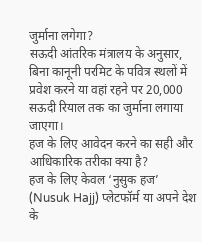जुर्माना लगेगा?
सऊदी आंतरिक मंत्रालय के अनुसार, बिना कानूनी परमिट के पवित्र स्थलों में प्रवेश करने या वहां रहने पर 20,000 सऊदी रियाल तक का जुर्माना लगाया जाएगा।
हज के लिए आवेदन करने का सही और आधिकारिक तरीका क्या है?
हज के लिए केवल ‘नुसुक हज’ (Nusuk Hajj) प्लेटफॉर्म या अपने देश के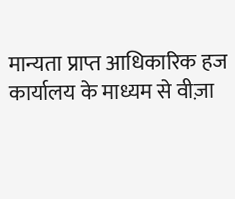मान्यता प्राप्त आधिकारिक हज कार्यालय के माध्यम से वीज़ा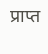प्राप्त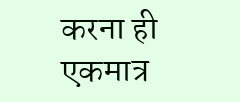करना ही एकमात्र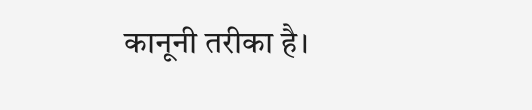कानूनी तरीका है।